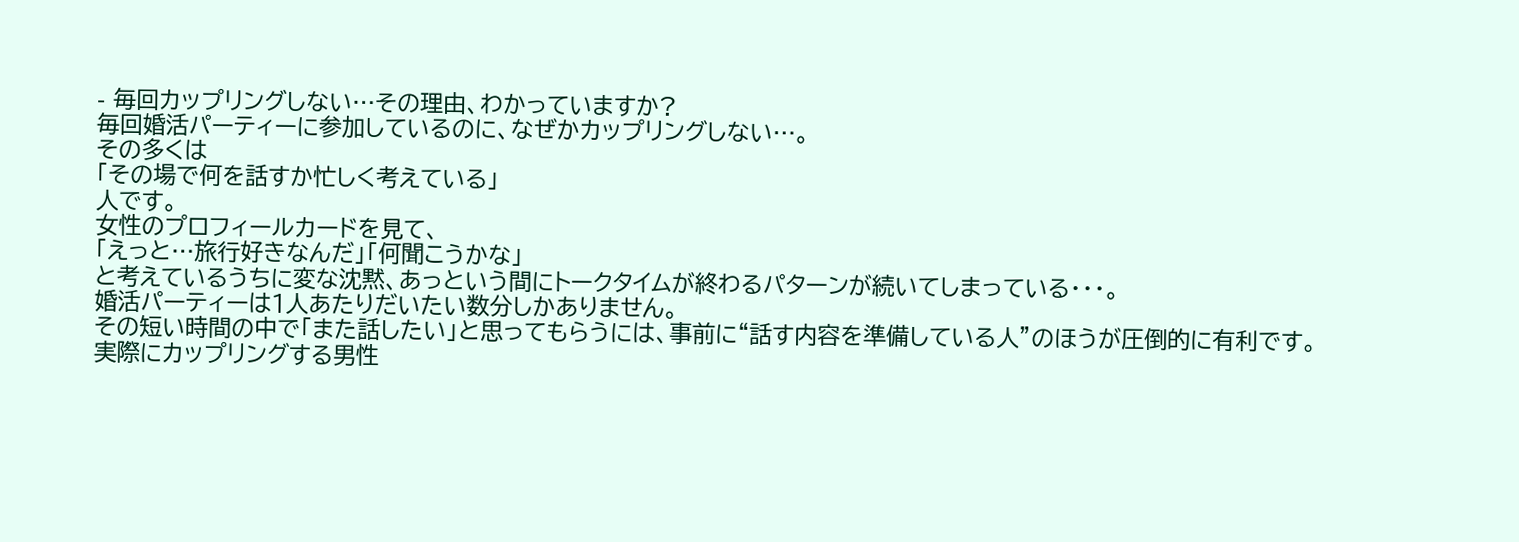- 毎回カップリングしない…その理由、わかっていますか?
毎回婚活パーティーに参加しているのに、なぜかカップリングしない…。
その多くは
「その場で何を話すか忙しく考えている」
人です。
女性のプロフィールカードを見て、
「えっと…旅行好きなんだ」「何聞こうかな」
と考えているうちに変な沈黙、あっという間にトークタイムが終わるパターンが続いてしまっている・・・。
婚活パーティーは1人あたりだいたい数分しかありません。
その短い時間の中で「また話したい」と思ってもらうには、事前に“話す内容を準備している人”のほうが圧倒的に有利です。
実際にカップリングする男性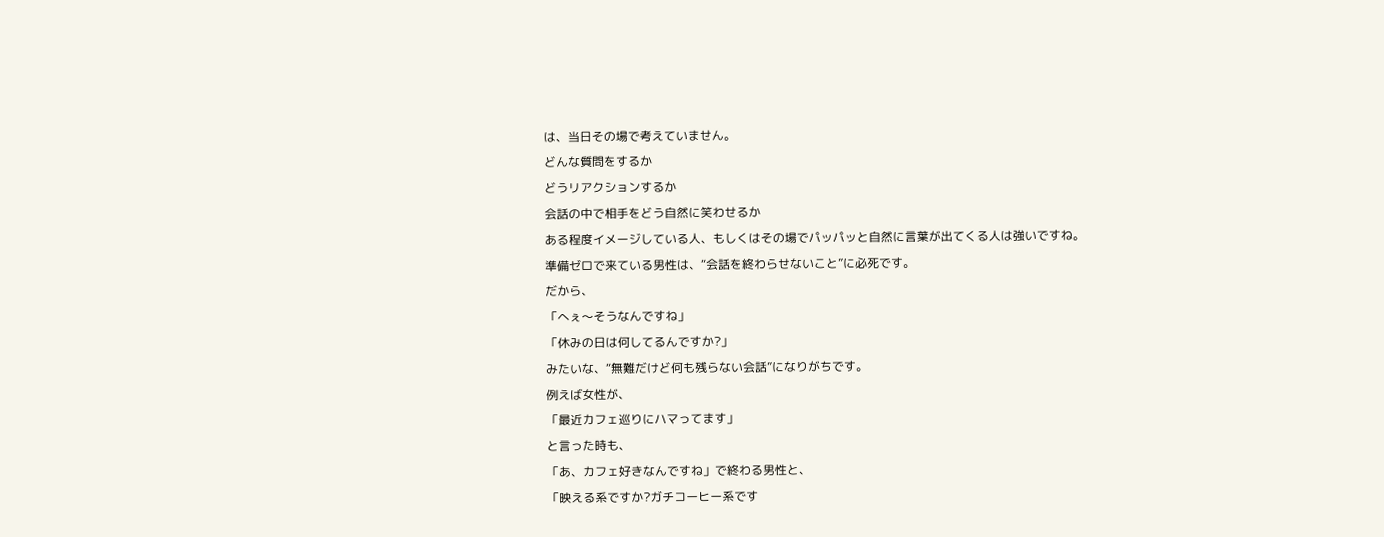は、当日その場で考えていません。
どんな質問をするか
どうリアクションするか
会話の中で相手をどう自然に笑わせるか
ある程度イメージしている人、もしくはその場でパッパッと自然に言葉が出てくる人は強いですね。
準備ゼロで来ている男性は、“会話を終わらせないこと”に必死です。
だから、
「へぇ〜そうなんですね」
「休みの日は何してるんですか?」
みたいな、“無難だけど何も残らない会話”になりがちです。
例えば女性が、
「最近カフェ巡りにハマってます」
と言った時も、
「あ、カフェ好きなんですね」で終わる男性と、
「映える系ですか?ガチコーヒー系です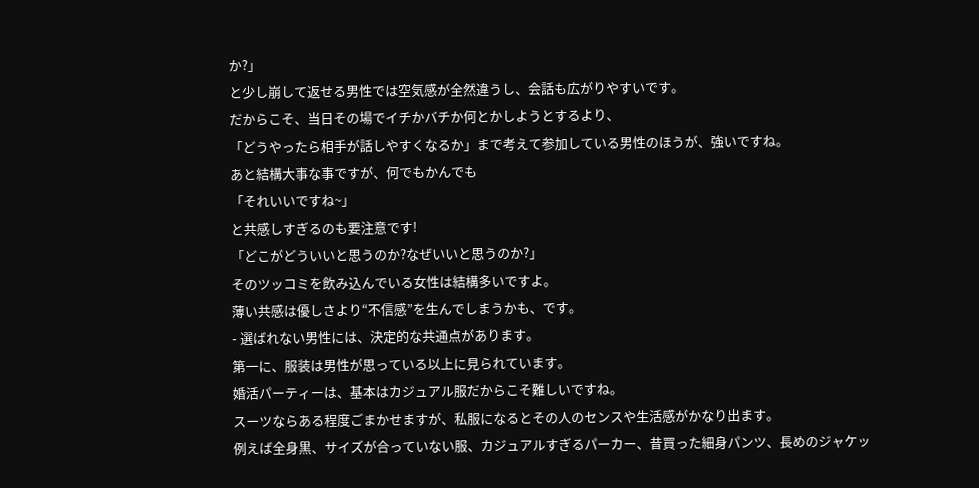か?」
と少し崩して返せる男性では空気感が全然違うし、会話も広がりやすいです。
だからこそ、当日その場でイチかバチか何とかしようとするより、
「どうやったら相手が話しやすくなるか」まで考えて参加している男性のほうが、強いですね。
あと結構大事な事ですが、何でもかんでも
「それいいですね~」
と共感しすぎるのも要注意です!
「どこがどういいと思うのか?なぜいいと思うのか?」
そのツッコミを飲み込んでいる女性は結構多いですよ。
薄い共感は優しさより“不信感”を生んでしまうかも、です。
- 選ばれない男性には、決定的な共通点があります。
第一に、服装は男性が思っている以上に見られています。
婚活パーティーは、基本はカジュアル服だからこそ難しいですね。
スーツならある程度ごまかせますが、私服になるとその人のセンスや生活感がかなり出ます。
例えば全身黒、サイズが合っていない服、カジュアルすぎるパーカー、昔買った細身パンツ、長めのジャケッ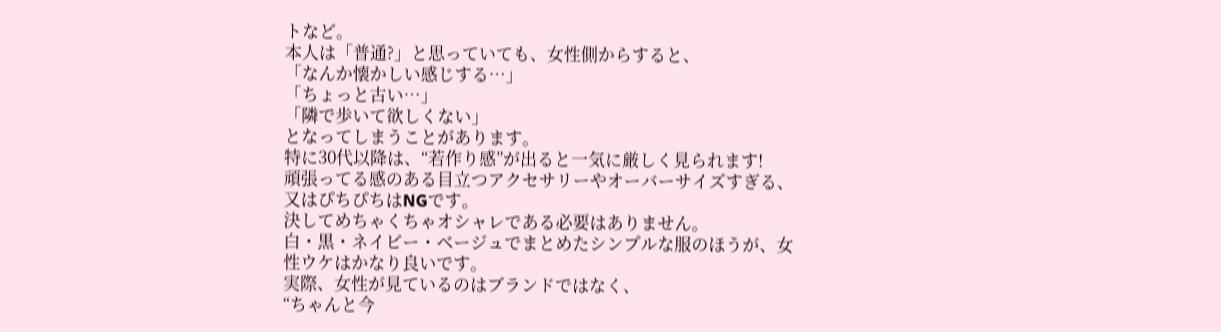トなど。
本人は「普通?」と思っていても、女性側からすると、
「なんか懐かしい感じする…」
「ちょっと古い…」
「隣で歩いて欲しくない」
となってしまうことがあります。
特に30代以降は、“若作り感”が出ると一気に厳しく見られます!
頑張ってる感のある目立つアクセサリーやオーバーサイズすぎる、又はぴちぴちはNGです。
決してめちゃくちゃオシャレである必要はありません。
白・黒・ネイビー・ベージュでまとめたシンプルな服のほうが、女性ウケはかなり良いです。
実際、女性が見ているのはブランドではなく、
“ちゃんと今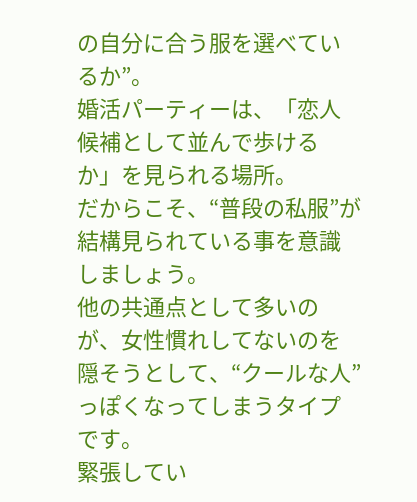の自分に合う服を選べているか”。
婚活パーティーは、「恋人候補として並んで歩けるか」を見られる場所。
だからこそ、“普段の私服”が結構見られている事を意識しましょう。
他の共通点として多いのが、女性慣れしてないのを隠そうとして、“クールな人”っぽくなってしまうタイプです。
緊張してい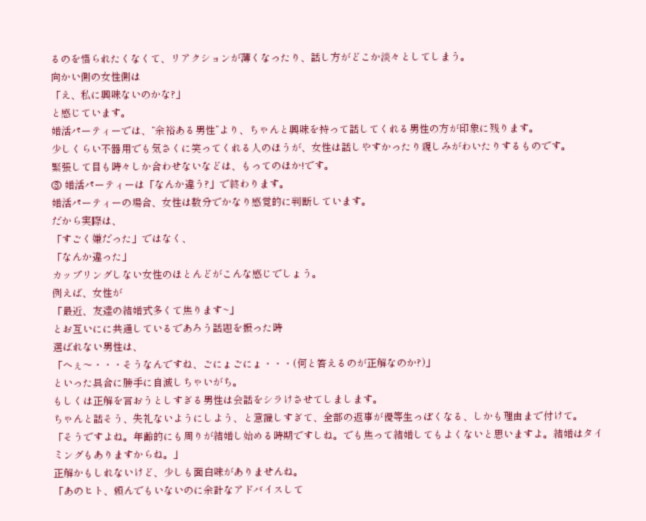るのを悟られたくなくて、リアクションが薄くなったり、話し方がどこか淡々としてしまう。
向かい側の女性側は
「え、私に興味ないのかな?」
と感じています。
婚活パーティーでは、“余裕ある男性”より、ちゃんと興味を持って話してくれる男性の方が印象に残ります。
少しくらい不器用でも気さくに笑ってくれる人のほうが、女性は話しやすかったり親しみがわいたりするものです。
緊張して目も時々しか合わせないなどは、もってのほか!です。
③ 婚活パーティーは「なんか違う?」で終わります。
婚活パーティーの場合、女性は数分でかなり感覚的に判断しています。
だから実際は、
「すごく嫌だった」ではなく、
「なんか違った」
カップリングしない女性のほとんどがこんな感じでしょう。
例えば、女性が
「最近、友達の結婚式多くて焦ります~」
とお互いにに共通しているであろう話題を振った時
選ばれない男性は、
「へぇ〜・・・そうなんですね、ごにょごにょ・・・(何と答えるのが正解なのか?)」
といった具合に勝手に自滅しちゃいがち。
もしくは正解を言おうとしすぎる男性は会話をシラけさせてしまします。
ちゃんと話そう、失礼ないようにしよう、と意識しすぎて、全部の返事が優等生っぽくなる、しかも理由まで付けて。
「そうですよね。年齢的にも周りが結婚し始める時期ですしね。でも焦って結婚してもよくないと思いますよ。結婚はタイミングもありますからね。」
正解かもしれないけど、少しも面白味がありませんね。
「あのヒト、頼んでもいないのに余計なアドバイスして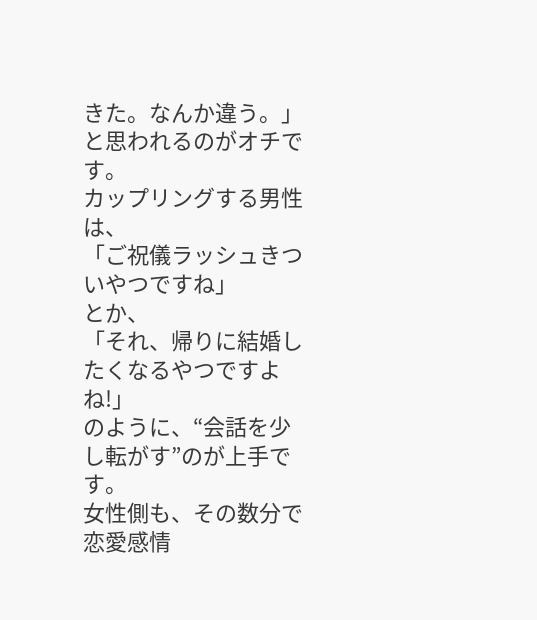きた。なんか違う。」
と思われるのがオチです。
カップリングする男性は、
「ご祝儀ラッシュきついやつですね」
とか、
「それ、帰りに結婚したくなるやつですよね!」
のように、“会話を少し転がす”のが上手です。
女性側も、その数分で恋愛感情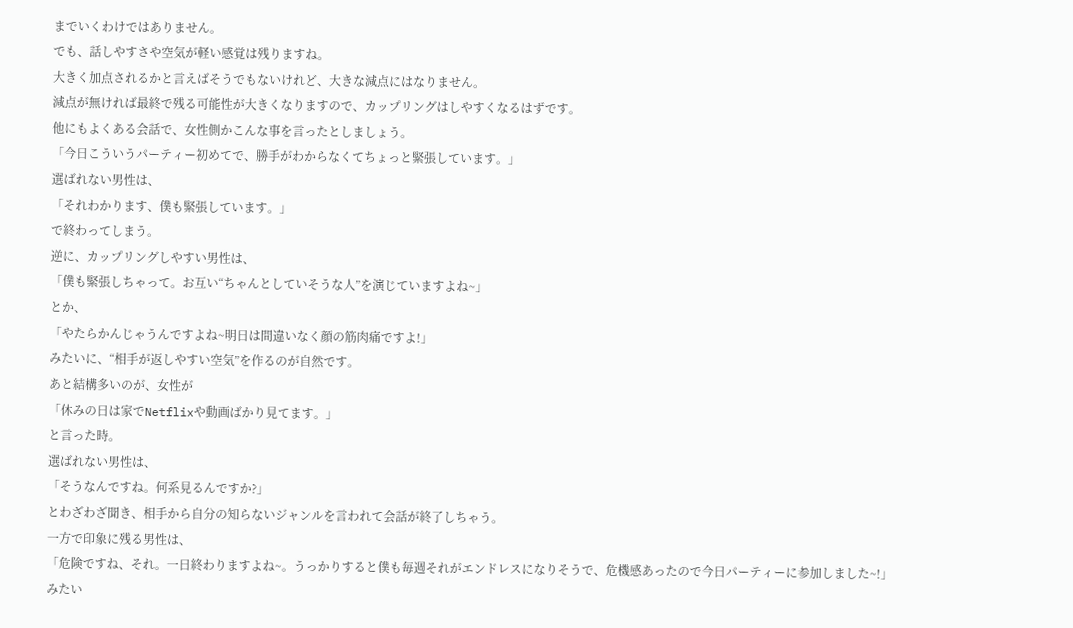までいくわけではありません。
でも、話しやすさや空気が軽い感覚は残りますね。
大きく加点されるかと言えばそうでもないけれど、大きな減点にはなりません。
減点が無ければ最終で残る可能性が大きくなりますので、カップリングはしやすくなるはずです。
他にもよくある会話で、女性側かこんな事を言ったとしましょう。
「今日こういうパーティー初めてで、勝手がわからなくてちょっと緊張しています。」
選ばれない男性は、
「それわかります、僕も緊張しています。」
で終わってしまう。
逆に、カップリングしやすい男性は、
「僕も緊張しちゃって。お互い“ちゃんとしていそうな人”を演じていますよね~」
とか、
「やたらかんじゃうんですよね~明日は間違いなく顔の筋肉痛ですよ!」
みたいに、“相手が返しやすい空気”を作るのが自然です。
あと結構多いのが、女性が
「休みの日は家でNetflixや動画ばかり見てます。」
と言った時。
選ばれない男性は、
「そうなんですね。何系見るんですか?」
とわざわざ聞き、相手から自分の知らないジャンルを言われて会話が終了しちゃう。
一方で印象に残る男性は、
「危険ですね、それ。一日終わりますよね~。うっかりすると僕も毎週それがエンドレスになりそうで、危機感あったので今日パーティーに参加しました~!」
みたい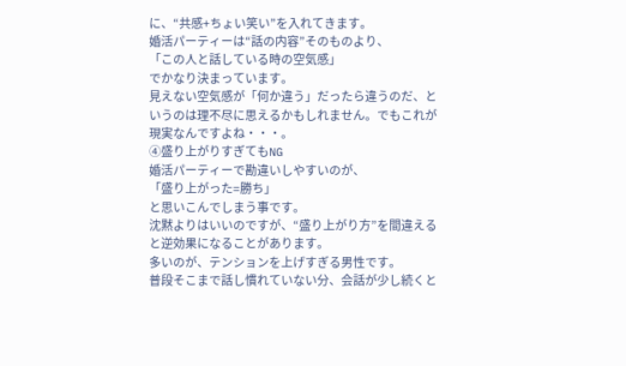に、“共感+ちょい笑い”を入れてきます。
婚活パーティーは“話の内容”そのものより、
「この人と話している時の空気感」
でかなり決まっています。
見えない空気感が「何か違う」だったら違うのだ、というのは理不尽に思えるかもしれません。でもこれが現実なんですよね・・・。
④盛り上がりすぎてもNG
婚活パーティーで勘違いしやすいのが、
「盛り上がった=勝ち」
と思いこんでしまう事です。
沈黙よりはいいのですが、“盛り上がり方”を間違えると逆効果になることがあります。
多いのが、テンションを上げすぎる男性です。
普段そこまで話し慣れていない分、会話が少し続くと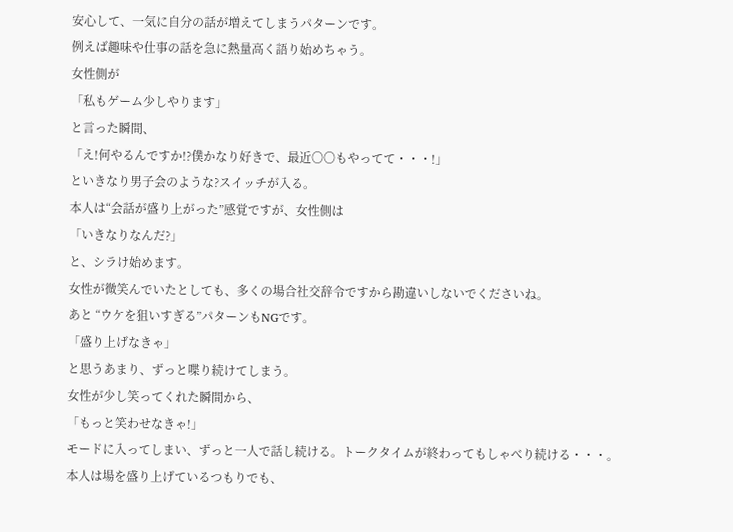安心して、一気に自分の話が増えてしまうパターンです。
例えば趣味や仕事の話を急に熱量高く語り始めちゃう。
女性側が
「私もゲーム少しやります」
と言った瞬間、
「え!何やるんですか!?僕かなり好きで、最近〇〇もやってて・・・!」
といきなり男子会のような?スイッチが入る。
本人は“会話が盛り上がった”感覚ですが、女性側は
「いきなりなんだ?」
と、シラけ始めます。
女性が微笑んでいたとしても、多くの場合社交辞令ですから勘違いしないでくださいね。
あと “ウケを狙いすぎる”パターンもNGです。
「盛り上げなきゃ」
と思うあまり、ずっと喋り続けてしまう。
女性が少し笑ってくれた瞬間から、
「もっと笑わせなきゃ!」
モードに入ってしまい、ずっと一人で話し続ける。トークタイムが終わってもしゃべり続ける・・・。
本人は場を盛り上げているつもりでも、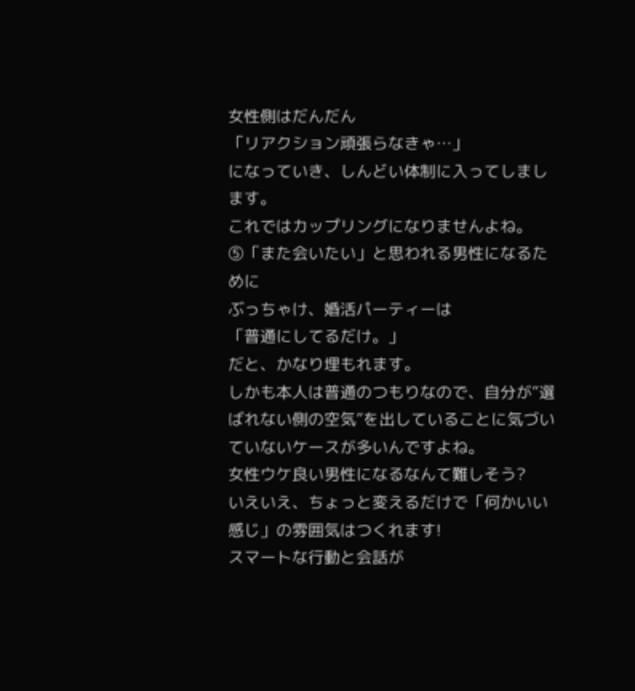女性側はだんだん
「リアクション頑張らなきゃ…」
になっていき、しんどい体制に入ってしまします。
これではカップリングになりませんよね。
⑤「また会いたい」と思われる男性になるために
ぶっちゃけ、婚活パーティーは
「普通にしてるだけ。」
だと、かなり埋もれます。
しかも本人は普通のつもりなので、自分が“選ばれない側の空気”を出していることに気づいていないケースが多いんですよね。
女性ウケ良い男性になるなんて難しそう?
いえいえ、ちょっと変えるだけで「何かいい感じ」の雰囲気はつくれます!
スマートな行動と会話が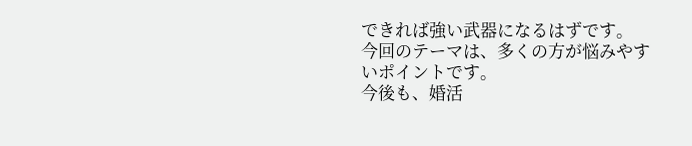できれば強い武器になるはずです。
今回のテーマは、多くの方が悩みやすいポイントです。
今後も、婚活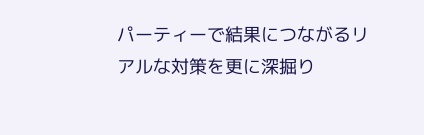パーティーで結果につながるリアルな対策を更に深掘り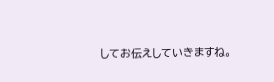してお伝えしていきますね。